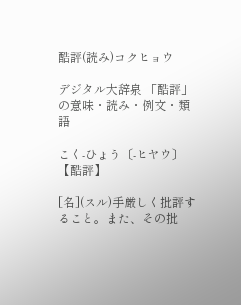酷評(読み)コクヒョウ

デジタル大辞泉 「酷評」の意味・読み・例文・類語

こく‐ひょう〔‐ヒヤウ〕【酷評】

[名](スル)手厳しく批評すること。また、その批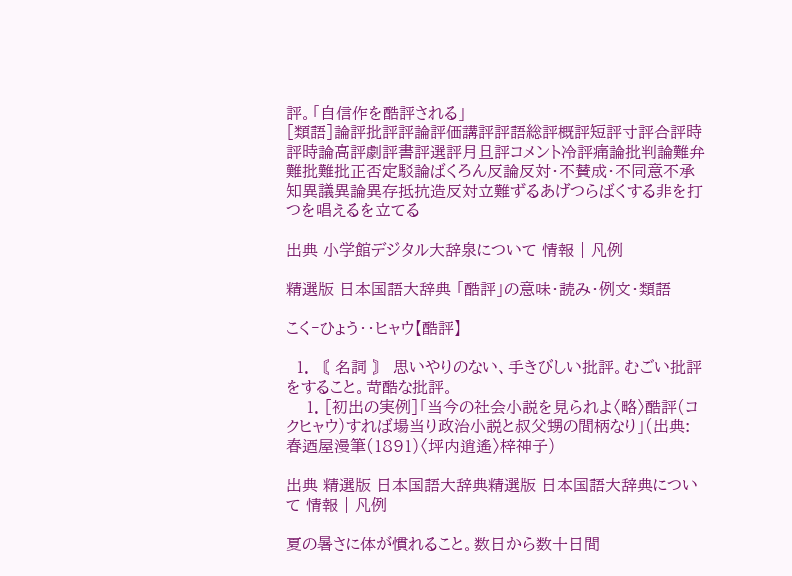評。「自信作を酷評される」
[類語]論評批評評論評価講評評語総評概評短評寸評合評時評時論高評劇評書評選評月旦評コメント冷評痛論批判論難弁難批難批正否定駁論ばくろん反論反対・不賛成・不同意不承知異議異論異存抵抗造反対立難ずるあげつらばくする非を打つを唱えるを立てる

出典 小学館デジタル大辞泉について 情報 | 凡例

精選版 日本国語大辞典 「酷評」の意味・読み・例文・類語

こく‐ひょう‥ヒャウ【酷評】

  1. 〘 名詞 〙 思いやりのない、手きびしい批評。むごい批評をすること。苛酷な批評。
    1. [初出の実例]「当今の社会小説を見られよ〈略〉酷評(コクヒャウ)すれば場当り政治小説と叔父甥の間柄なり」(出典:春迺屋漫筆(1891)〈坪内逍遙〉梓神子)

出典 精選版 日本国語大辞典精選版 日本国語大辞典について 情報 | 凡例

夏の暑さに体が慣れること。数日から数十日間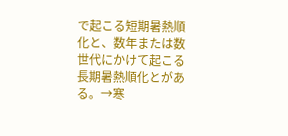で起こる短期暑熱順化と、数年または数世代にかけて起こる長期暑熱順化とがある。→寒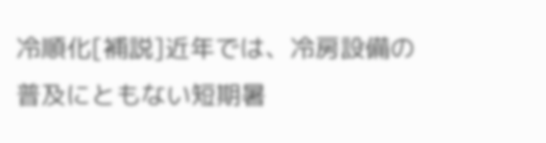冷順化[補説]近年では、冷房設備の普及にともない短期暑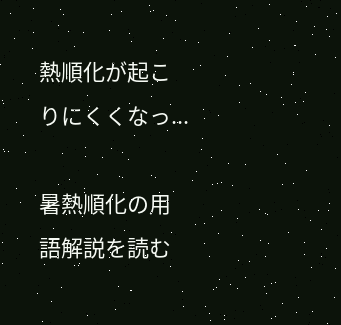熱順化が起こりにくくなっ...

暑熱順化の用語解説を読む